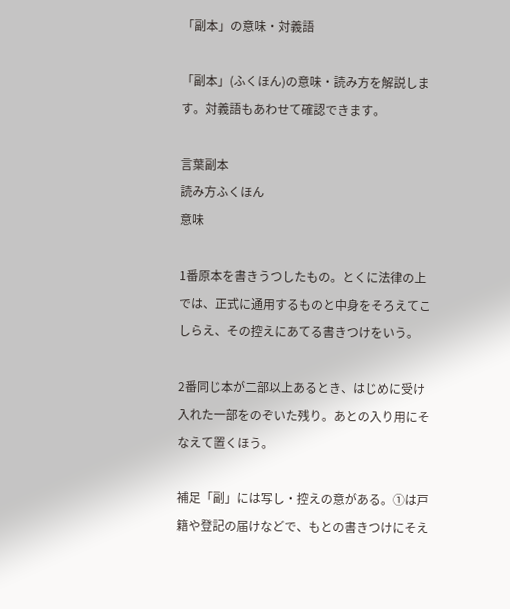「副本」の意味・対義語

「副本」(ふくほん)の意味・読み方を解説します。対義語もあわせて確認できます。

言葉副本
読み方ふくほん
意味

1番原本を書きうつしたもの。とくに法律の上では、正式に通用するものと中身をそろえてこしらえ、その控えにあてる書きつけをいう。

2番同じ本が二部以上あるとき、はじめに受け入れた一部をのぞいた残り。あとの入り用にそなえて置くほう。

補足「副」には写し・控えの意がある。①は戸籍や登記の届けなどで、もとの書きつけにそえ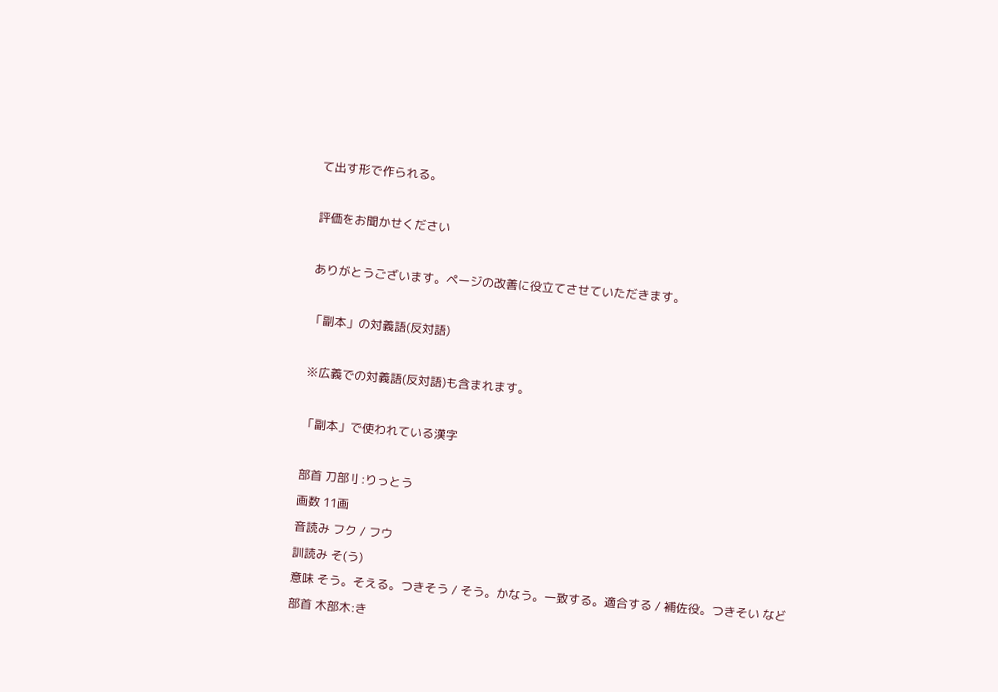て出す形で作られる。

評価をお聞かせください

ありがとうございます。ページの改善に役立てさせていただきます。

「副本」の対義語(反対語)

※広義での対義語(反対語)も含まれます。

「副本」で使われている漢字

部首 刀部刂:りっとう
画数 11画
音読み フク / フウ
訓読み そ(う)
意味 そう。そえる。つきそう / そう。かなう。一致する。適合する / 補佐役。つきそい など
部首 木部木:き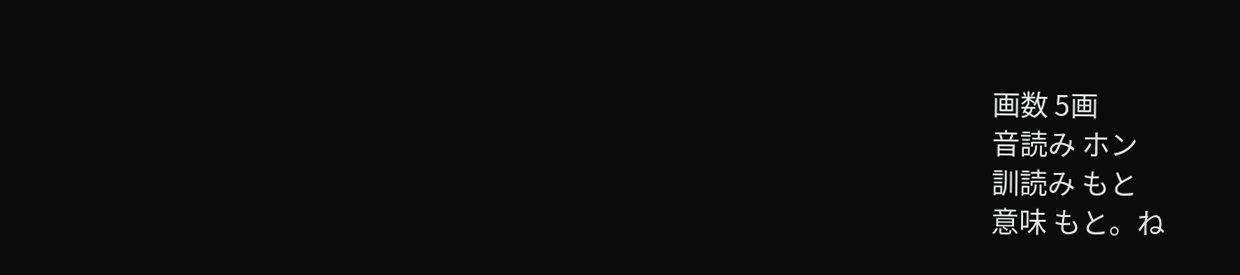画数 5画
音読み ホン
訓読み もと
意味 もと。ね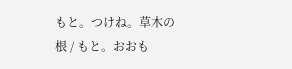もと。つけね。草木の根 / もと。おおも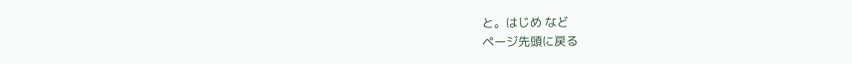と。はじめ など
ページ先頭に戻る